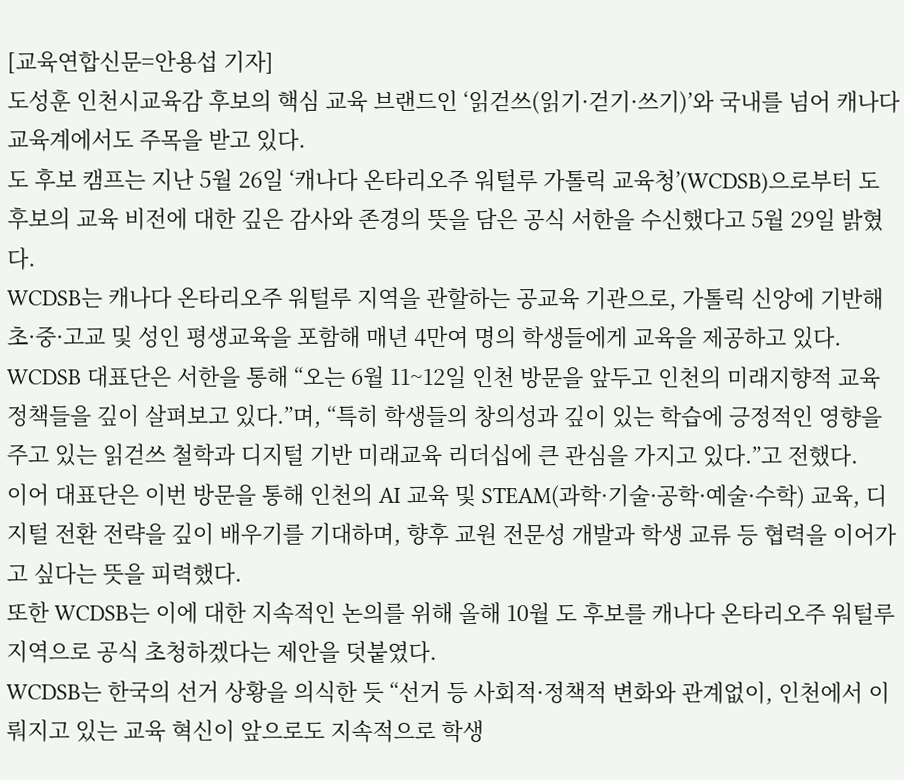[교육연합신문=안용섭 기자]
도성훈 인천시교육감 후보의 핵심 교육 브랜드인 ‘읽걷쓰(읽기·걷기·쓰기)’와 국내를 넘어 캐나다 교육계에서도 주목을 받고 있다.
도 후보 캠프는 지난 5월 26일 ‘캐나다 온타리오주 워털루 가톨릭 교육청’(WCDSB)으로부터 도 후보의 교육 비전에 대한 깊은 감사와 존경의 뜻을 담은 공식 서한을 수신했다고 5월 29일 밝혔다.
WCDSB는 캐나다 온타리오주 워털루 지역을 관할하는 공교육 기관으로, 가톨릭 신앙에 기반해 초·중·고교 및 성인 평생교육을 포함해 매년 4만여 명의 학생들에게 교육을 제공하고 있다.
WCDSB 대표단은 서한을 통해 “오는 6월 11~12일 인천 방문을 앞두고 인천의 미래지향적 교육 정책들을 깊이 살펴보고 있다.”며, “특히 학생들의 창의성과 깊이 있는 학습에 긍정적인 영향을 주고 있는 읽걷쓰 철학과 디지털 기반 미래교육 리더십에 큰 관심을 가지고 있다.”고 전했다.
이어 대표단은 이번 방문을 통해 인천의 AI 교육 및 STEAM(과학·기술·공학·예술·수학) 교육, 디지털 전환 전략을 깊이 배우기를 기대하며, 향후 교원 전문성 개발과 학생 교류 등 협력을 이어가고 싶다는 뜻을 피력했다.
또한 WCDSB는 이에 대한 지속적인 논의를 위해 올해 10월 도 후보를 캐나다 온타리오주 워털루 지역으로 공식 초청하겠다는 제안을 덧붙였다.
WCDSB는 한국의 선거 상황을 의식한 듯 “선거 등 사회적·정책적 변화와 관계없이, 인천에서 이뤄지고 있는 교육 혁신이 앞으로도 지속적으로 학생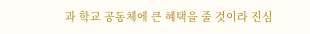과 학교 공동체에 큰 혜택을 줄 것이라 진심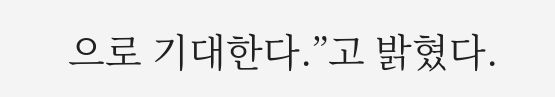으로 기대한다.”고 밝혔다.